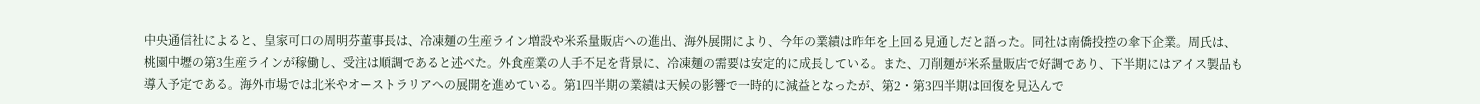中央通信社によると、皇家可口の周明芬董事長は、冷凍麺の生産ライン増設や米系量販店への進出、海外展開により、今年の業績は昨年を上回る見通しだと語った。同社は南僑投控の傘下企業。周氏は、桃園中壢の第3生産ラインが稼働し、受注は順調であると述べた。外食産業の人手不足を背景に、冷凍麺の需要は安定的に成長している。また、刀削麺が米系量販店で好調であり、下半期にはアイス製品も導入予定である。海外市場では北米やオーストラリアへの展開を進めている。第1四半期の業績は天候の影響で一時的に減益となったが、第2・第3四半期は回復を見込んで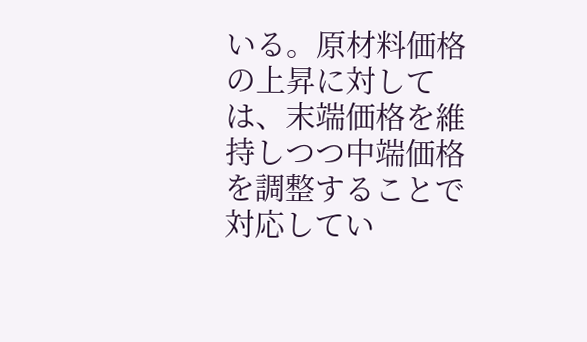いる。原材料価格の上昇に対しては、末端価格を維持しつつ中端価格を調整することで対応してい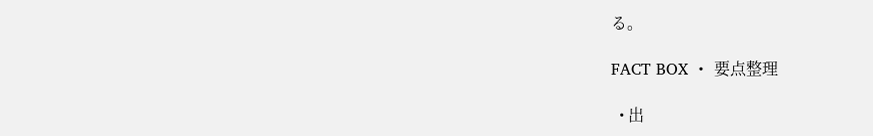る。

FACT BOX ・ 要点整理

  • 出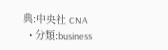典:中央社 CNA
  • 分類:business